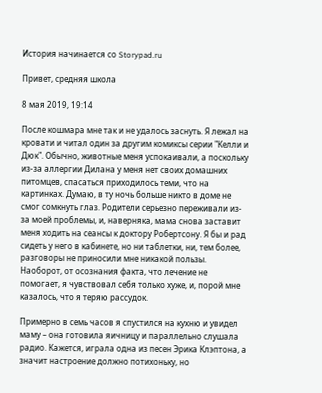История начинается со Storypad.ru

Привет, средняя школа

8 мая 2019, 19:14

После кошмара мне так и не удалось заснуть. Я лежал на кровати и читал один за другим комиксы серии "Келли и Дюк". Обычно, животные меня успокаивали, а поскольку из-за аллергии Дилана у меня нет своих домашних питомцев, спасаться приходилось теми, что на картинках. Думаю, в ту ночь больше никто в доме не смог сомкнуть глаз. Родители серьезно переживали из-за моей проблемы, и, наверняка, мама снова заставит меня ходить на сеансы к доктору Робертсону. Я бы и рад сидеть у него в кабинете, но ни таблетки, ни, тем более, разговоры не приносили мне никакой пользы. Наоборот, от осознания факта, что лечение не помогает, я чувствовал себя только хуже, и, порой мне казалось, что я теряю рассудок.

Примерно в семь часов я спустился на кухню и увидел маму – она готовила яичницу и параллельно слушала радио. Кажется, играла одна из песен Эрика Клэптона, а значит настроение должно потихоньку, но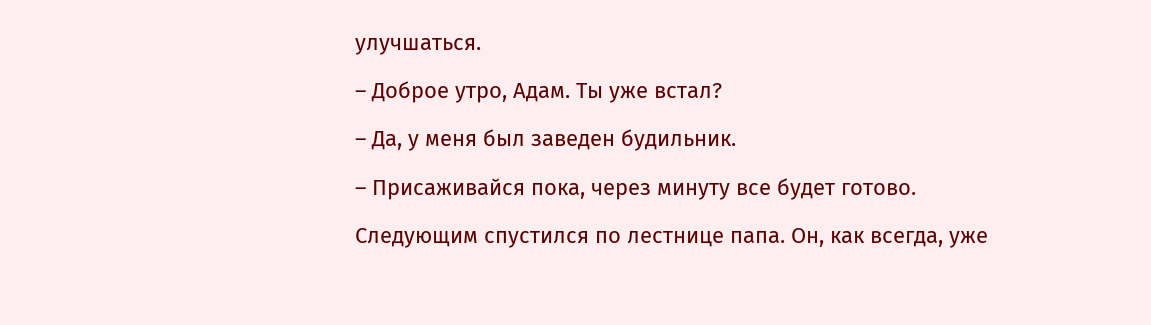улучшаться.

– Доброе утро, Адам. Ты уже встал?

– Да, у меня был заведен будильник.

– Присаживайся пока, через минуту все будет готово.

Следующим спустился по лестнице папа. Он, как всегда, уже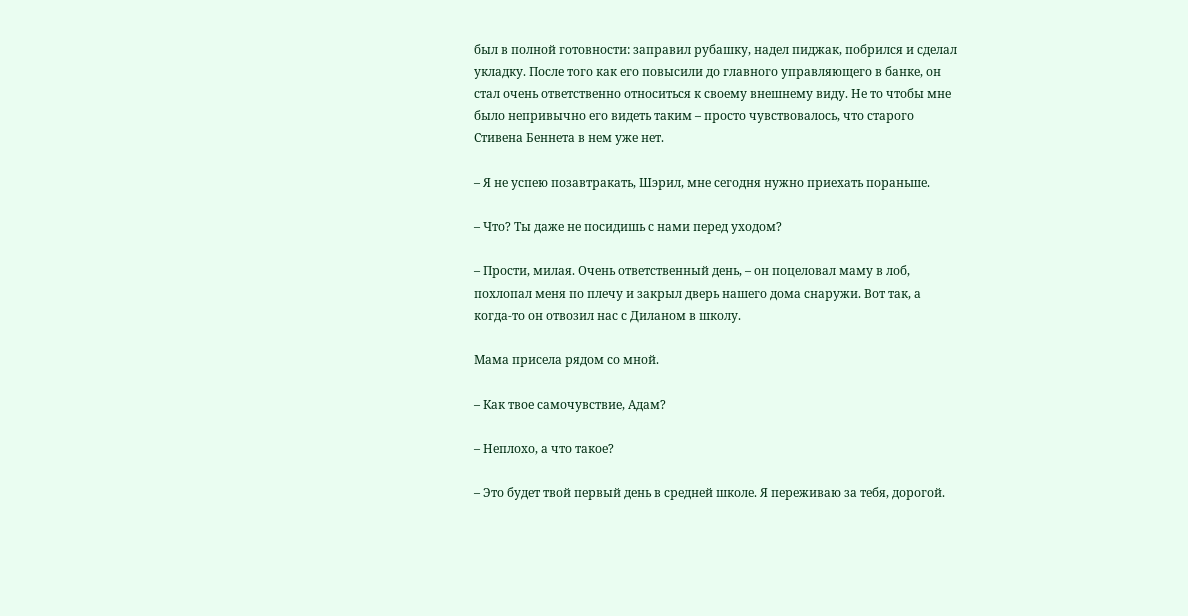был в полной готовности: заправил рубашку, надел пиджак, побрился и сделал укладку. После того как его повысили до главного управляющего в банке, он стал очень ответственно относиться к своему внешнему виду. Не то чтобы мне было непривычно его видеть таким – просто чувствовалось, что старого Стивена Беннета в нем уже нет.

– Я не успею позавтракать, Шэрил, мне сегодня нужно приехать пораньше.

– Что? Ты даже не посидишь с нами перед уходом?

– Прости, милая. Очень ответственный день, – он поцеловал маму в лоб, похлопал меня по плечу и закрыл дверь нашего дома снаружи. Вот так, а когда-то он отвозил нас с Диланом в школу.

Мама присела рядом со мной.

– Как твое самочувствие, Адам?

– Неплохо, а что такое?

– Это будет твой первый день в средней школе. Я переживаю за тебя, дорогой.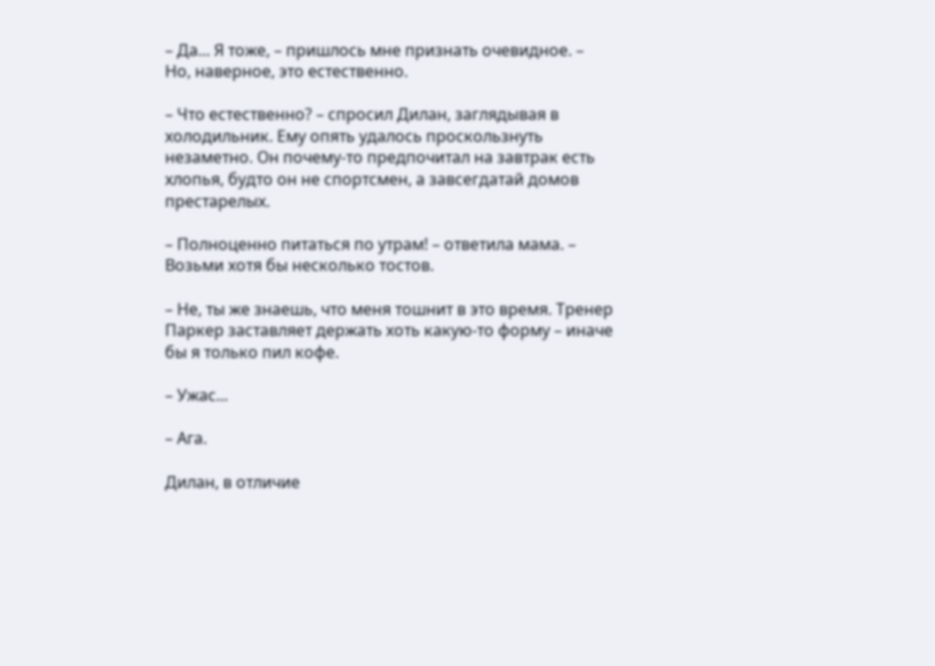– Да... Я тоже, – пришлось мне признать очевидное. – Но, наверное, это естественно.

– Что естественно? – спросил Дилан, заглядывая в холодильник. Ему опять удалось проскользнуть незаметно. Он почему-то предпочитал на завтрак есть хлопья, будто он не спортсмен, а завсегдатай домов престарелых.

– Полноценно питаться по утрам! – ответила мама. – Возьми хотя бы несколько тостов.

– Не, ты же знаешь, что меня тошнит в это время. Тренер Паркер заставляет держать хоть какую-то форму – иначе бы я только пил кофе.

– Ужас...

– Ага.

Дилан, в отличие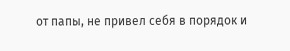от папы, не привел себя в порядок и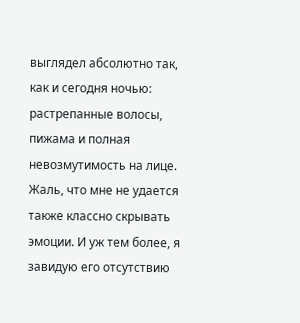выглядел абсолютно так, как и сегодня ночью: растрепанные волосы, пижама и полная невозмутимость на лице. Жаль, что мне не удается также классно скрывать эмоции. И уж тем более, я завидую его отсутствию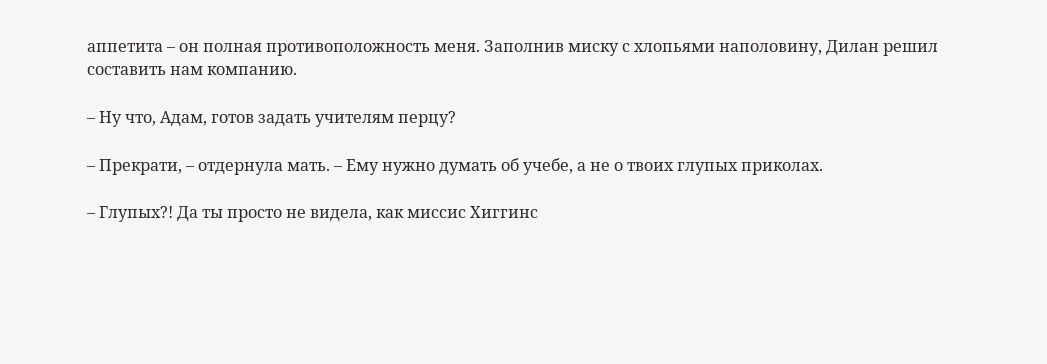аппетита – он полная противоположность меня. Заполнив миску с хлопьями наполовину, Дилан решил составить нам компанию.

– Ну что, Адам, готов задать учителям перцу?

– Прекрати, – отдернула мать. – Ему нужно думать об учебе, а не о твоих глупых приколах.

– Глупых?! Да ты просто не видела, как миссис Хиггинс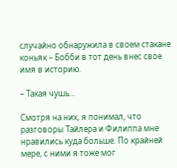случайно обнаружила в своем стакане коньяк – Бобби в тот день внес свое имя в историю.

– Такая чушь...

Смотря на них, я понимал, что разговоры Тайлера и Филиппа мне нравились куда больше. По крайней мере, с ними я тоже мог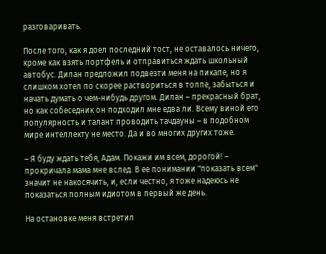разговаривать.

После того, как я доел последний тост, не оставалось ничего, кроме как взять портфель и отправиться ждать школьный автобус. Дилан предложил подвезти меня на пикапе, но я слишком хотел по скорее раствориться в толпе, забыться и начать думать о чем-нибудь другом. Дилан – прекрасный брат, но как собеседник он подходил мне едва ли. Всему виной его популярность и талант проводить тачдауны – в подобном мире интеллекту не место. Да и во многих других тоже.

– Я буду ждать тебя, Адам. Покажи им всем, дорогой! – прокричала мама мне вслед. В ее понимании "показать всем" значит не накосячить, и, если честно, я тоже надеюсь не показаться полным идиотом в первый же день.

На остановке меня встретил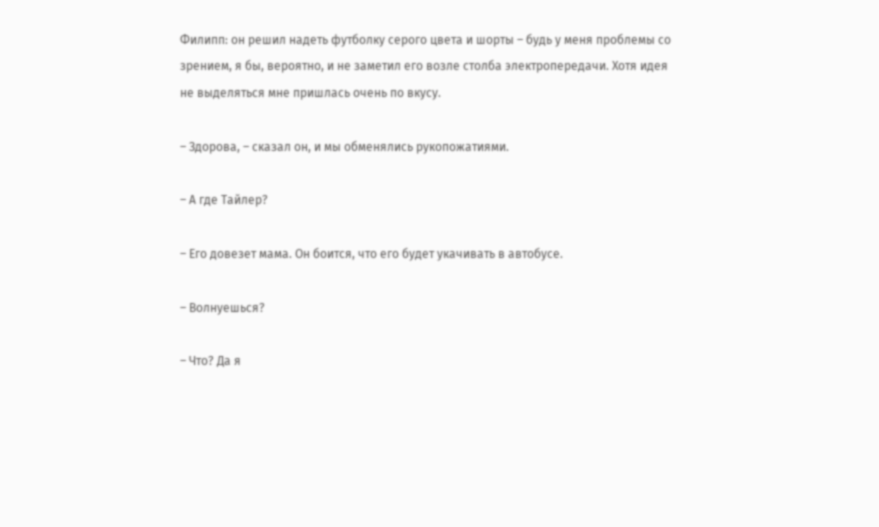Филипп: он решил надеть футболку серого цвета и шорты – будь у меня проблемы со зрением, я бы, вероятно, и не заметил его возле столба электропередачи. Хотя идея не выделяться мне пришлась очень по вкусу.

– Здорова, – сказал он, и мы обменялись рукопожатиями.

– А где Тайлер?

– Его довезет мама. Он боится, что его будет укачивать в автобусе.

– Волнуешься?

– Что? Да я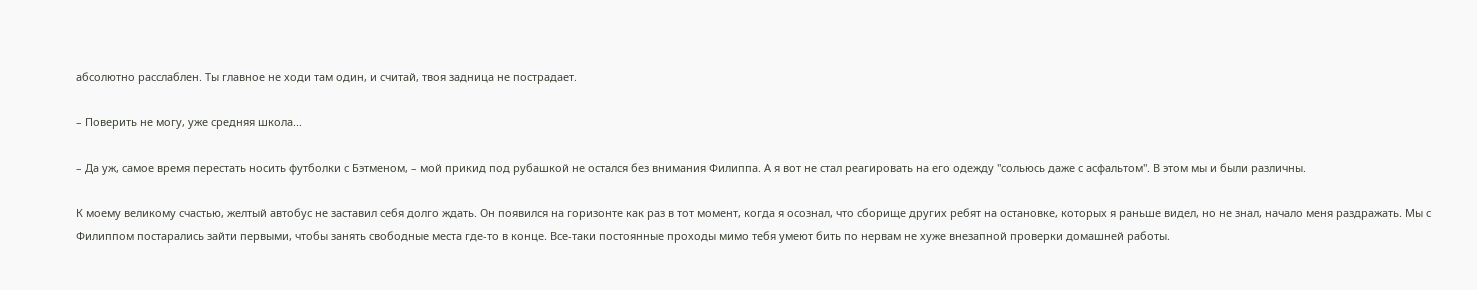абсолютно расслаблен. Ты главное не ходи там один, и считай, твоя задница не пострадает.

– Поверить не могу, уже средняя школа...

– Да уж, самое время перестать носить футболки с Бэтменом, – мой прикид под рубашкой не остался без внимания Филиппа. А я вот не стал реагировать на его одежду "сольюсь даже с асфальтом". В этом мы и были различны.

К моему великому счастью, желтый автобус не заставил себя долго ждать. Он появился на горизонте как раз в тот момент, когда я осознал, что сборище других ребят на остановке, которых я раньше видел, но не знал, начало меня раздражать. Мы с Филиппом постарались зайти первыми, чтобы занять свободные места где-то в конце. Все-таки постоянные проходы мимо тебя умеют бить по нервам не хуже внезапной проверки домашней работы.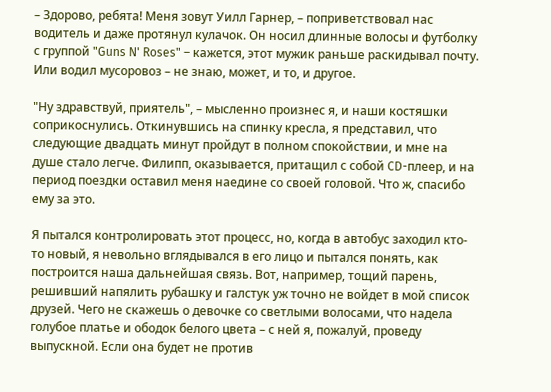– Здорово, ребята! Меня зовут Уилл Гарнер, – поприветствовал нас водитель и даже протянул кулачок. Он носил длинные волосы и футболку с группой "Guns N' Roses" – кажется, этот мужик раньше раскидывал почту. Или водил мусоровоз – не знаю, может, и то, и другое.

"Ну здравствуй, приятель", – мысленно произнес я, и наши костяшки соприкоснулись. Откинувшись на спинку кресла, я представил, что следующие двадцать минут пройдут в полном спокойствии, и мне на душе стало легче. Филипп, оказывается, притащил с собой CD-плеер, и на период поездки оставил меня наедине со своей головой. Что ж, спасибо ему за это.

Я пытался контролировать этот процесс, но, когда в автобус заходил кто-то новый, я невольно вглядывался в его лицо и пытался понять, как построится наша дальнейшая связь. Вот, например, тощий парень, решивший напялить рубашку и галстук уж точно не войдет в мой список друзей. Чего не скажешь о девочке со светлыми волосами, что надела голубое платье и ободок белого цвета – с ней я, пожалуй, проведу выпускной. Если она будет не против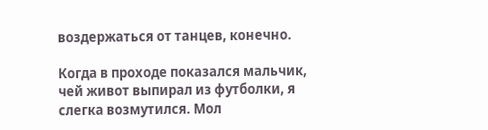воздержаться от танцев, конечно.

Когда в проходе показался мальчик, чей живот выпирал из футболки, я слегка возмутился. Мол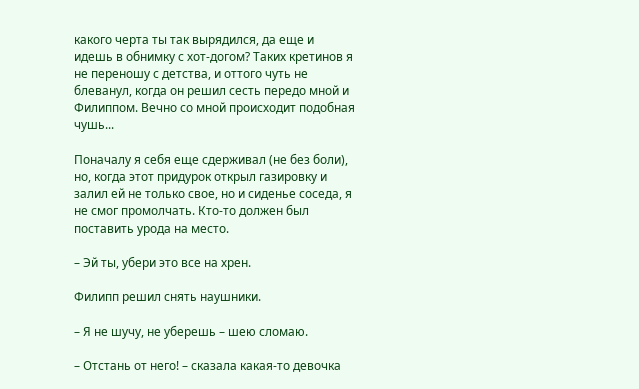какого черта ты так вырядился, да еще и идешь в обнимку с хот-догом? Таких кретинов я не переношу с детства, и оттого чуть не блеванул, когда он решил сесть передо мной и Филиппом. Вечно со мной происходит подобная чушь...

Поначалу я себя еще сдерживал (не без боли), но, когда этот придурок открыл газировку и залил ей не только свое, но и сиденье соседа, я не смог промолчать. Кто-то должен был поставить урода на место.

– Эй ты, убери это все на хрен.

Филипп решил снять наушники.

– Я не шучу, не уберешь – шею сломаю.

– Отстань от него! – сказала какая-то девочка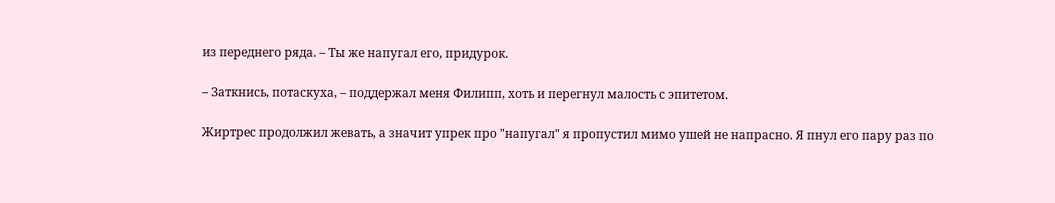из переднего ряда. – Ты же напугал его, придурок.

– Заткнись, потаскуха, – поддержал меня Филипп, хоть и перегнул малость с эпитетом.

Жиртрес продолжил жевать, а значит упрек про "напугал" я пропустил мимо ушей не напрасно. Я пнул его пару раз по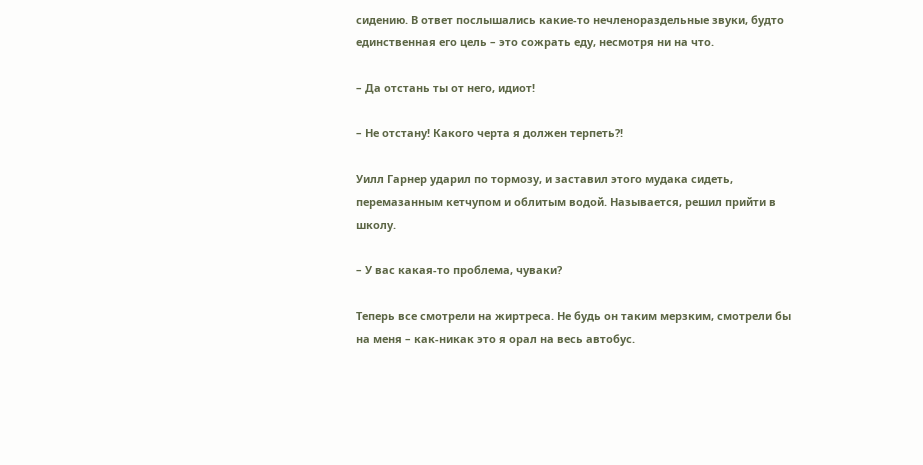сидению. В ответ послышались какие-то нечленораздельные звуки, будто единственная его цель – это сожрать еду, несмотря ни на что.

– Да отстань ты от него, идиот!

– Не отстану! Какого черта я должен терпеть?!

Уилл Гарнер ударил по тормозу, и заставил этого мудака сидеть, перемазанным кетчупом и облитым водой. Называется, решил прийти в школу.

– У вас какая-то проблема, чуваки?

Теперь все смотрели на жиртреса. Не будь он таким мерзким, смотрели бы на меня – как-никак это я орал на весь автобус.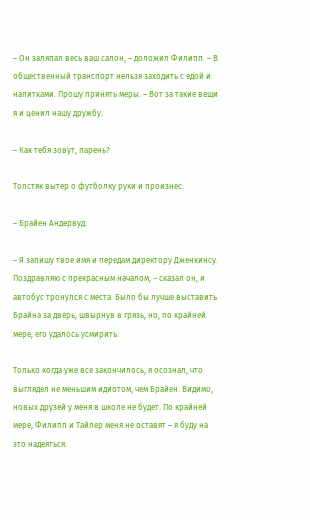– Он заляпал весь ваш салон, – доложил Филипп. – В общественный транспорт нельзя заходить с едой и напитками. Прошу принять меры. – Вот за такие вещи я и ценил нашу дружбу.

– Как тебя зовут, парень?

Толстяк вытер о футболку руки и произнес:

– Брайен Андервуд.

– Я запишу твое имя и передам директору Дженкинсу. Поздравляю с прекрасным началом, – сказал он, и автобус тронулся с места. Было бы лучше выставить Брайна за дверь, швырнув в грязь, но, по крайней мере, его удалось усмирить.

Только когда уже все закончилось, я осознал, что выглядел не меньшим идиотом, чем Брайен. Видимо, новых друзей у меня в школе не будет. По крайней мере, Филипп и Тайлер меня не оставят – я буду на это надеяться.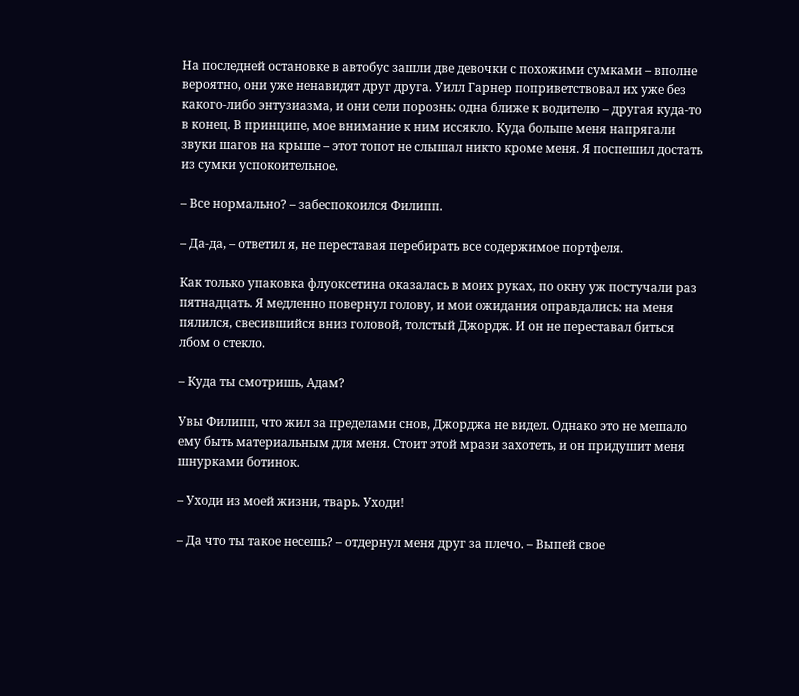На последней остановке в автобус зашли две девочки с похожими сумками – вполне вероятно, они уже ненавидят друг друга. Уилл Гарнер поприветствовал их уже без какого-либо энтузиазма, и они сели порознь: одна ближе к водителю – другая куда-то в конец. В принципе, мое внимание к ним иссякло. Куда больше меня напрягали звуки шагов на крыше – этот топот не слышал никто кроме меня. Я поспешил достать из сумки успокоительное.

– Все нормально? – забеспокоился Филипп.

– Да-да, – ответил я, не переставая перебирать все содержимое портфеля.

Как только упаковка флуоксетина оказалась в моих руках, по окну уж постучали раз пятнадцать. Я медленно повернул голову, и мои ожидания оправдались: на меня пялился, свесившийся вниз головой, толстый Джордж. И он не переставал биться лбом о стекло.

– Куда ты смотришь, Адам?

Увы Филипп, что жил за пределами снов, Джорджа не видел. Однако это не мешало ему быть материальным для меня. Стоит этой мрази захотеть, и он придушит меня шнурками ботинок.

– Уходи из моей жизни, тварь. Уходи!

– Да что ты такое несешь? – отдернул меня друг за плечо. – Выпей свое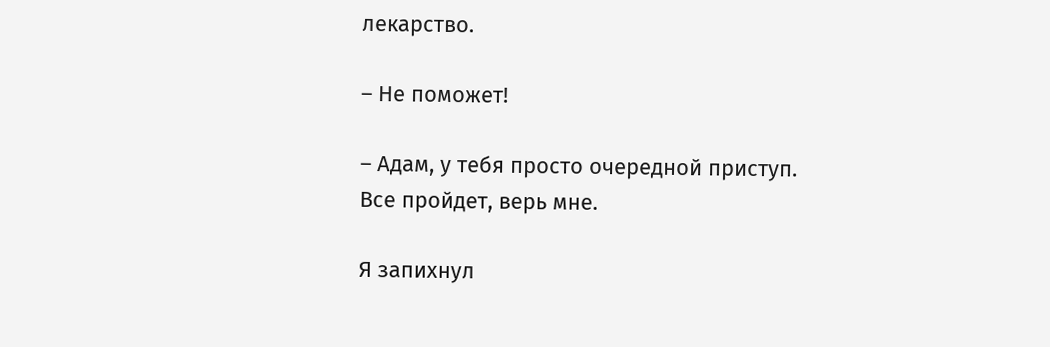лекарство.

– Не поможет!

– Адам, у тебя просто очередной приступ. Все пройдет, верь мне.

Я запихнул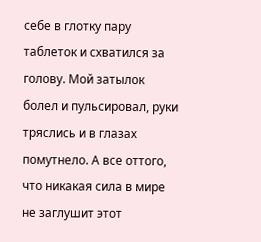себе в глотку пару таблеток и схватился за голову. Мой затылок болел и пульсировал, руки тряслись и в глазах помутнело. А все оттого, что никакая сила в мире не заглушит этот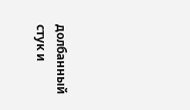долбанный стук и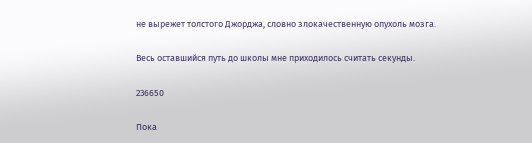не вырежет толстого Джорджа, словно злокачественную опухоль мозга.

Весь оставшийся путь до школы мне приходилось считать секунды.

236650

Пока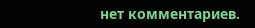нет комментариев.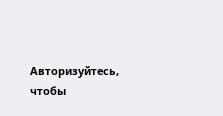Авторизуйтесь, чтобы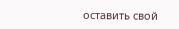оставить свой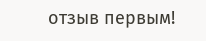отзыв первым!